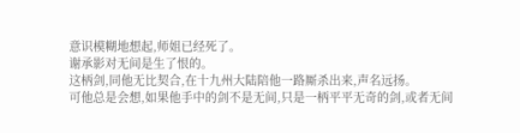意识模糊地想起,师姐已经死了。
谢承影对无间是生了恨的。
这柄剑,同他无比契合,在十九州大陆陪他一路厮杀出来,声名远扬。
可他总是会想,如果他手中的剑不是无间,只是一柄平平无奇的剑,或者无间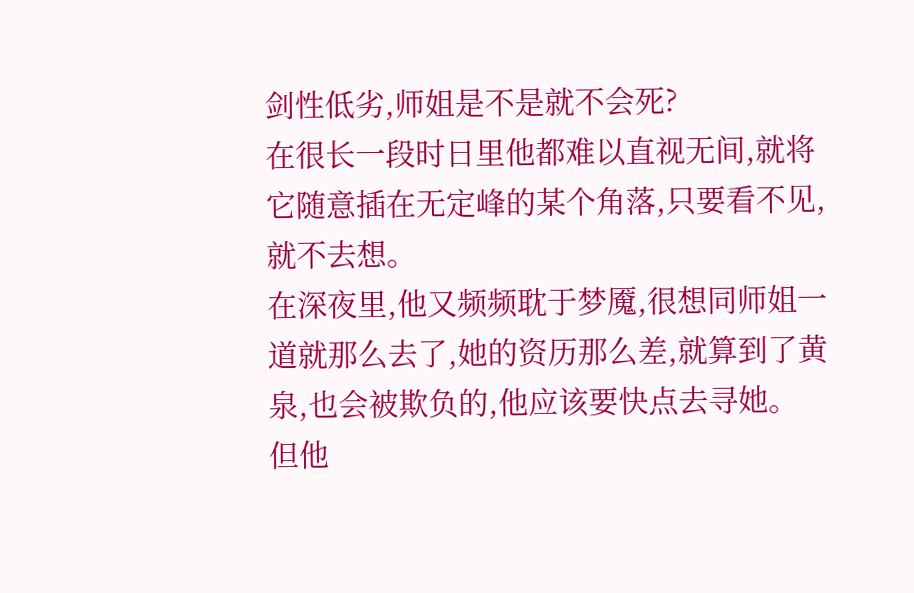剑性低劣,师姐是不是就不会死?
在很长一段时日里他都难以直视无间,就将它随意插在无定峰的某个角落,只要看不见,就不去想。
在深夜里,他又频频耽于梦魇,很想同师姐一道就那么去了,她的资历那么差,就算到了黄泉,也会被欺负的,他应该要快点去寻她。
但他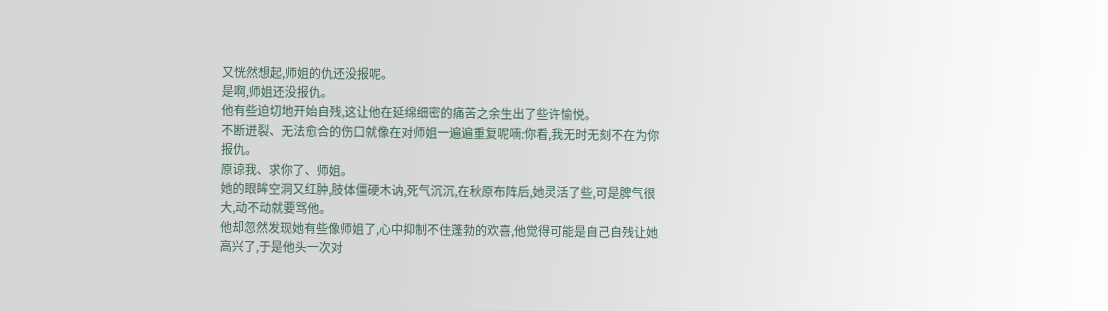又恍然想起,师姐的仇还没报呢。
是啊,师姐还没报仇。
他有些迫切地开始自残,这让他在延绵细密的痛苦之余生出了些许愉悦。
不断迸裂、无法愈合的伤口就像在对师姐一遍遍重复呢喃:你看,我无时无刻不在为你报仇。
原谅我、求你了、师姐。
她的眼眸空洞又红肿,肢体僵硬木讷,死气沉沉,在秋原布阵后,她灵活了些,可是脾气很大,动不动就要骂他。
他却忽然发现她有些像师姐了,心中抑制不住蓬勃的欢喜,他觉得可能是自己自残让她高兴了,于是他头一次对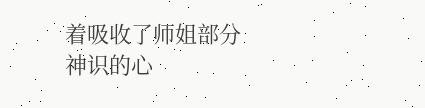着吸收了师姐部分神识的心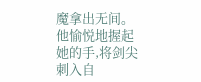魔拿出无间。
他愉悦地握起她的手,将剑尖刺入自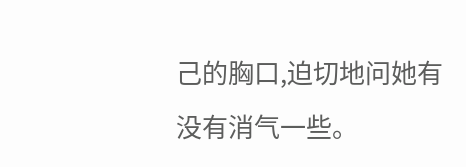己的胸口,迫切地问她有没有消气一些。